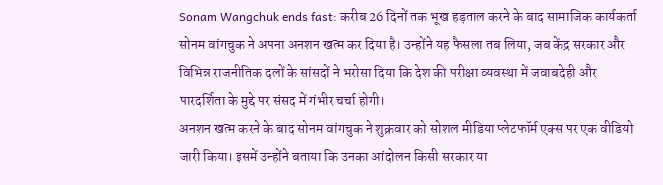Sonam Wangchuk ends fast: करीब 26 दिनों तक भूख हड़ताल करने के बाद सामाजिक कार्यकर्ता सोनम वांगचुक ने अपना अनशन खत्म कर दिया है। उन्होंने यह फैसला तब लिया, जब केंद्र सरकार और विभिन्न राजनीतिक दलों के सांसदों ने भरोसा दिया कि देश की परीक्षा व्यवस्था में जवाबदेही और पारदर्शिता के मुद्दे पर संसद में गंभीर चर्चा होगी।
अनशन खत्म करने के बाद सोनम वांगचुक ने शुक्रवार को सोशल मीडिया प्लेटफॉर्म एक्स पर एक वीडियो जारी किया। इसमें उन्होंने बताया कि उनका आंदोलन किसी सरकार या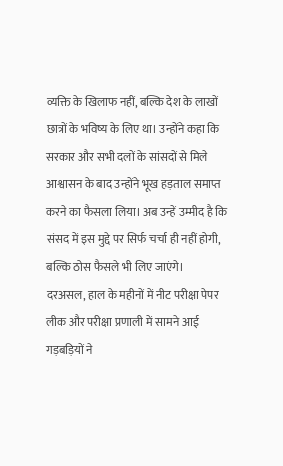व्यक्ति के खिलाफ नहीं, बल्कि देश के लाखों छात्रों के भविष्य के लिए था। उन्होंने कहा कि सरकार और सभी दलों के सांसदों से मिले आश्वासन के बाद उन्होंने भूख हड़ताल समाप्त करने का फैसला लिया। अब उन्हें उम्मीद है कि संसद में इस मुद्दे पर सिर्फ चर्चा ही नहीं होगी, बल्कि ठोस फैसले भी लिए जाएंगे।
दरअसल, हाल के महीनों में नीट परीक्षा पेपर लीक और परीक्षा प्रणाली में सामने आई गड़बड़ियों ने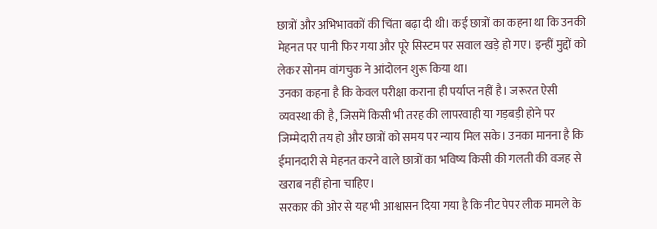छात्रों और अभिभावकों की चिंता बढ़ा दी थी। कई छात्रों का कहना था कि उनकी मेहनत पर पानी फिर गया और पूरे सिस्टम पर सवाल खड़े हो गए। इन्हीं मुद्दों को लेकर सोनम वांगचुक ने आंदोलन शुरू किया था।
उनका कहना है कि केवल परीक्षा कराना ही पर्याप्त नहीं है। जरूरत ऐसी व्यवस्था की है, जिसमें किसी भी तरह की लापरवाही या गड़बड़ी होने पर जिम्मेदारी तय हो और छात्रों को समय पर न्याय मिल सके। उनका मानना है कि ईमानदारी से मेहनत करने वाले छात्रों का भविष्य किसी की गलती की वजह से खराब नहीं होना चाहिए।
सरकार की ओर से यह भी आश्वासन दिया गया है कि नीट पेपर लीक मामले के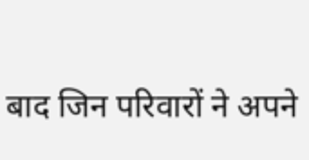बाद जिन परिवारों ने अपने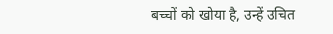बच्चों को खोया है, उन्हें उचित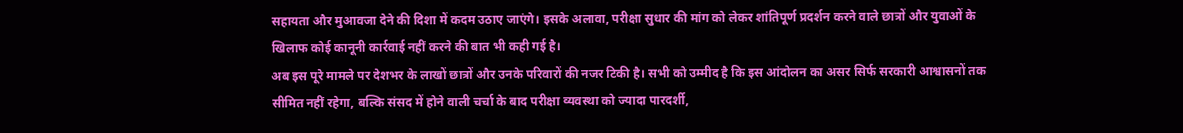सहायता और मुआवजा देने की दिशा में कदम उठाए जाएंगे। इसके अलावा, परीक्षा सुधार की मांग को लेकर शांतिपूर्ण प्रदर्शन करने वाले छात्रों और युवाओं के खिलाफ कोई कानूनी कार्रवाई नहीं करने की बात भी कही गई है।
अब इस पूरे मामले पर देशभर के लाखों छात्रों और उनके परिवारों की नजर टिकी है। सभी को उम्मीद है कि इस आंदोलन का असर सिर्फ सरकारी आश्वासनों तक सीमित नहीं रहेगा, बल्कि संसद में होने वाली चर्चा के बाद परीक्षा व्यवस्था को ज्यादा पारदर्शी,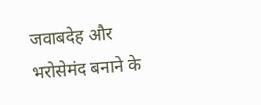जवाबदेह और भरोसेमंद बनाने के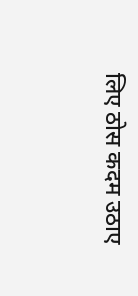लिए ठोस कदम उठाए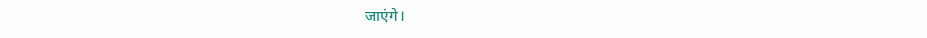जाएंगे।